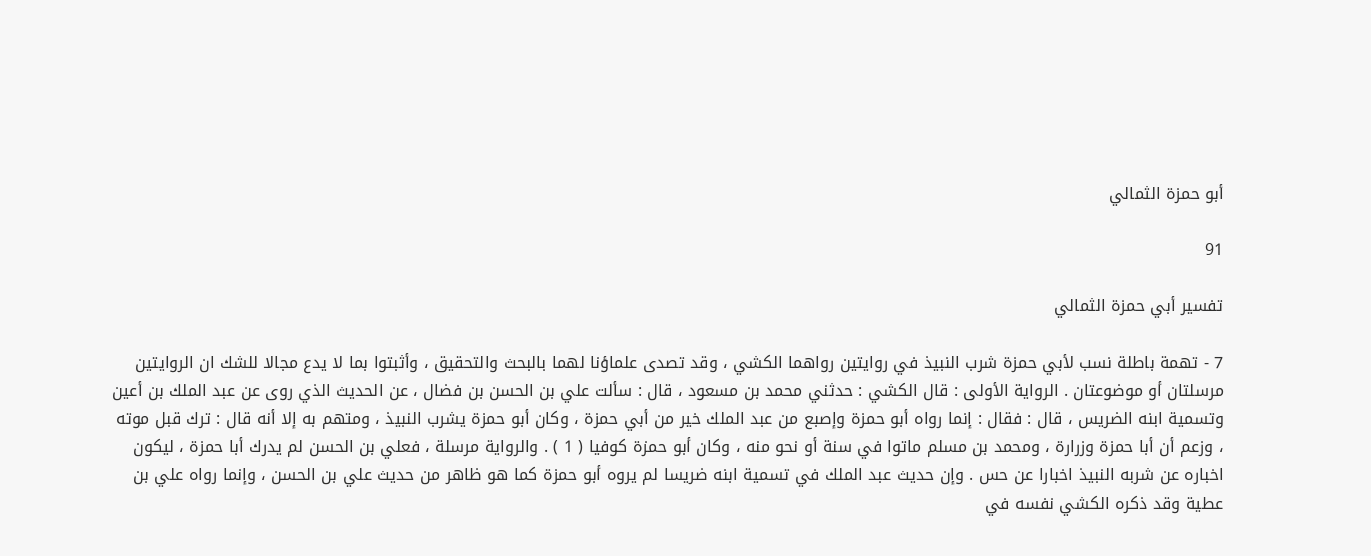أبو حمزة الثمالي

91

تفسير أبي حمزة الثمالي

7 - تهمة باطلة نسب لأبي حمزة شرب النبيذ في روايتين رواهما الكشي ، وقد تصدى علماؤنا لهما بالبحث والتحقيق ، وأثبتوا بما لا يدع مجالا للشك ان الروايتين مرسلتان أو موضوعتان . الرواية الأولى : قال الكشي : حدثني محمد بن مسعود ، قال : سألت علي بن الحسن بن فضال ، عن الحديث الذي روى عن عبد الملك بن أعين وتسمية ابنه الضريس ، قال : فقال : إنما رواه أبو حمزة وإصبع من عبد الملك خير من أبي حمزة ، وكان أبو حمزة يشرب النبيذ ، ومتهم به إلا أنه قال : ترك قبل موته ، وزعم أن أبا حمزة وزرارة ، ومحمد بن مسلم ماتوا في سنة أو نحو منه ، وكان أبو حمزة كوفيا ( 1 ) . والرواية مرسلة ، فعلي بن الحسن لم يدرك أبا حمزة ، ليكون اخباره عن شربه النبيذ اخبارا عن حس . وإن حديث عبد الملك في تسمية ابنه ضريسا لم يروه أبو حمزة كما هو ظاهر من حديث علي بن الحسن ، وإنما رواه علي بن عطية وقد ذكره الكشي نفسه في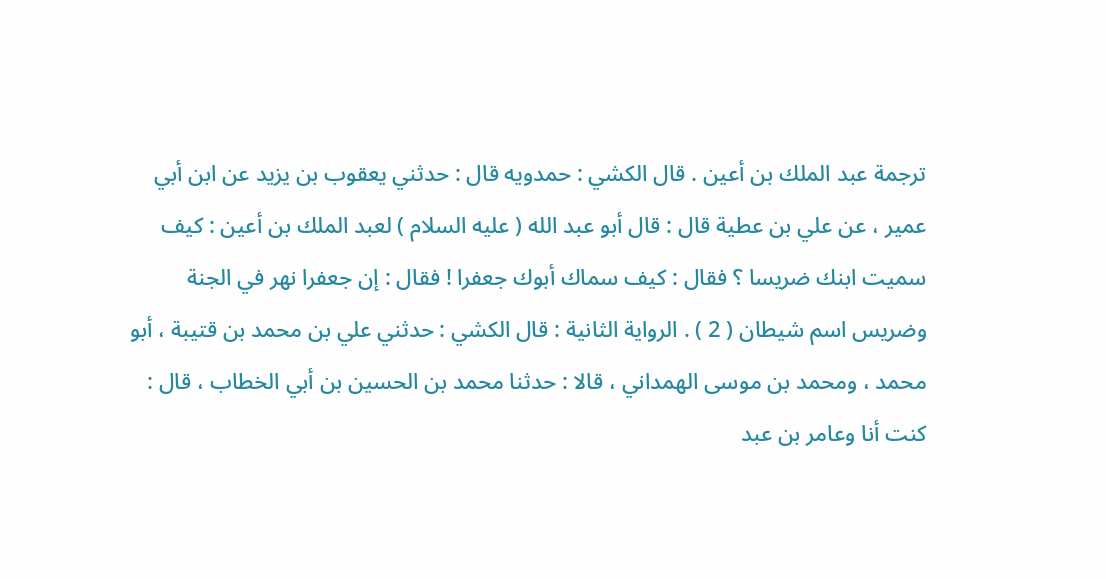ترجمة عبد الملك بن أعين . قال الكشي : حمدويه قال : حدثني يعقوب بن يزيد عن ابن أبي عمير ، عن علي بن عطية قال : قال أبو عبد الله ( عليه السلام ) لعبد الملك بن أعين : كيف سميت ابنك ضريسا ؟ فقال : كيف سماك أبوك جعفرا ! فقال : إن جعفرا نهر في الجنة وضريس اسم شيطان ( 2 ) . الرواية الثانية : قال الكشي : حدثني علي بن محمد بن قتيبة ، أبو محمد ، ومحمد بن موسى الهمداني ، قالا : حدثنا محمد بن الحسين بن أبي الخطاب ، قال : كنت أنا وعامر بن عبد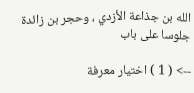الله بن جذاعة الأزدي ، وحجر بن زائدة جلوسا على باب

--> ( 1 ) اختيار معرفة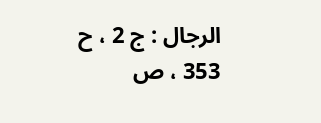الرجال : ج 2 ، ح 353 ، ص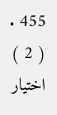455 . ( 2 ) اختيار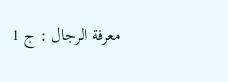معرفة الرجال : ج 1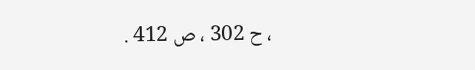، ح 302 ، ص 412 .